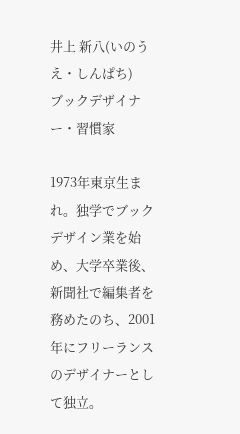井上 新八(いのうえ・しんぱち)
ブックデザイナー・習慣家

1973年東京生まれ。独学でブックデザイン業を始め、大学卒業後、新聞社で編集者を務めたのち、2001年にフリーランスのデザイナーとして独立。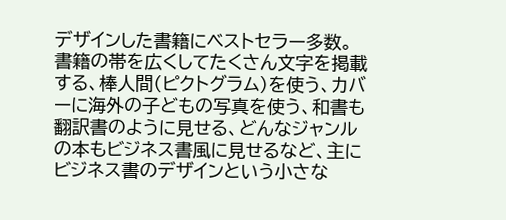デザインした書籍にベストセラー多数。書籍の帯を広くしてたくさん文字を掲載する、棒人間(ピクトグラム)を使う、カバーに海外の子どもの写真を使う、和書も翻訳書のように見せる、どんなジャンルの本もビジネス書風に見せるなど、主にビジネス書のデザインという小さな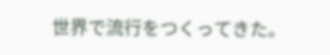世界で流行をつくってきた。